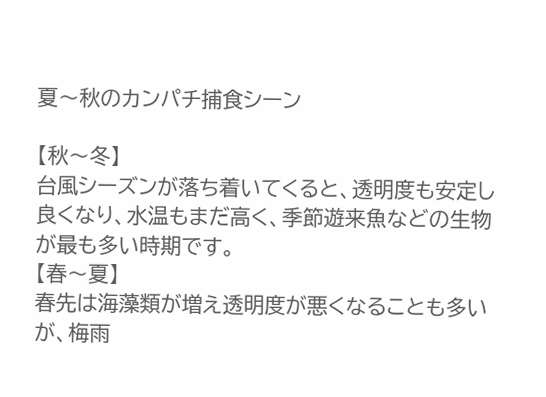夏〜秋のカンパチ捕食シーン

【秋〜冬】
台風シーズンが落ち着いてくると、透明度も安定し良くなり、水温もまだ高く、季節遊来魚などの生物が最も多い時期です。
【春〜夏】
春先は海藻類が増え透明度が悪くなることも多いが、梅雨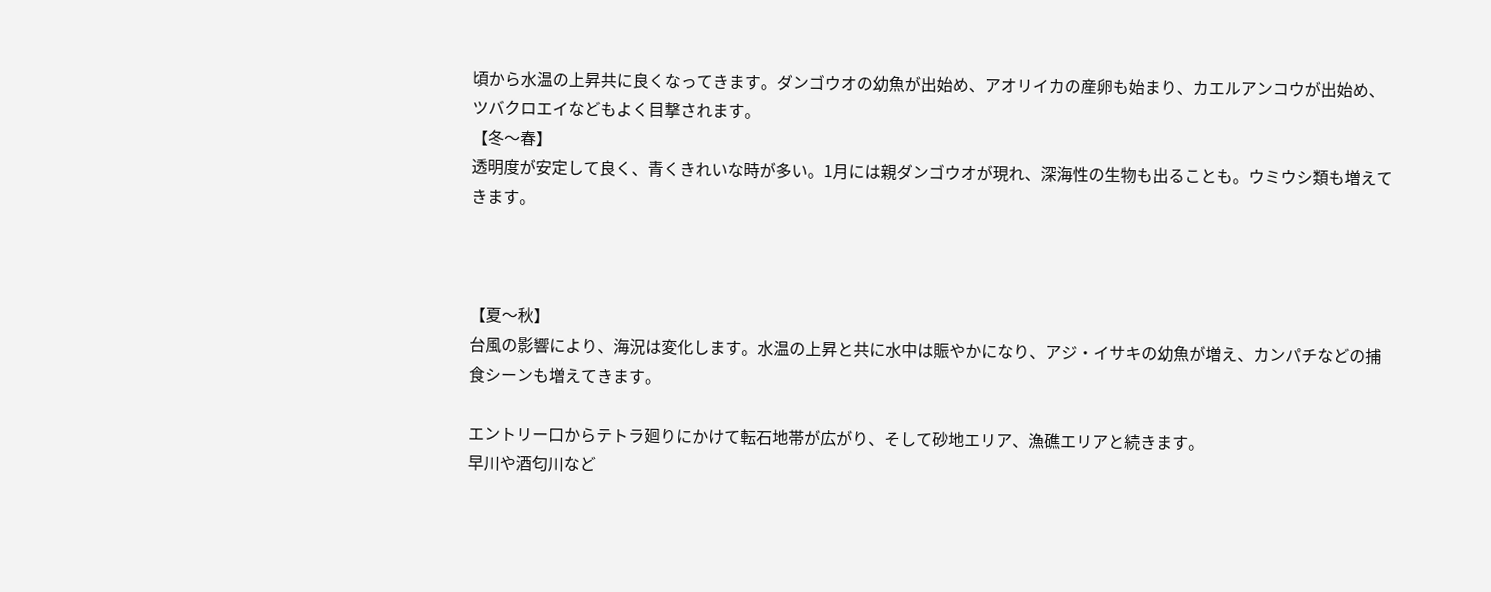頃から水温の上昇共に良くなってきます。ダンゴウオの幼魚が出始め、アオリイカの産卵も始まり、カエルアンコウが出始め、ツバクロエイなどもよく目撃されます。
【冬〜春】
透明度が安定して良く、青くきれいな時が多い。1月には親ダンゴウオが現れ、深海性の生物も出ることも。ウミウシ類も増えてきます。



【夏〜秋】
台風の影響により、海況は変化します。水温の上昇と共に水中は賑やかになり、アジ・イサキの幼魚が増え、カンパチなどの捕食シーンも増えてきます。

エントリー口からテトラ廻りにかけて転石地帯が広がり、そして砂地エリア、漁礁エリアと続きます。
早川や酒匂川など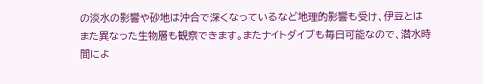の淡水の影響や砂地は沖合で深くなっているなど地理的影響も受け、伊豆とはまた異なった生物層も観察できます。またナイトダイブも毎日可能なので、潜水時間によ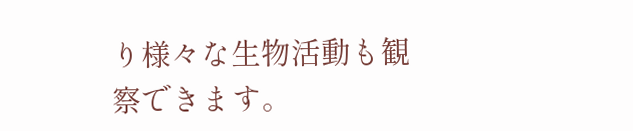り様々な生物活動も観察できます。